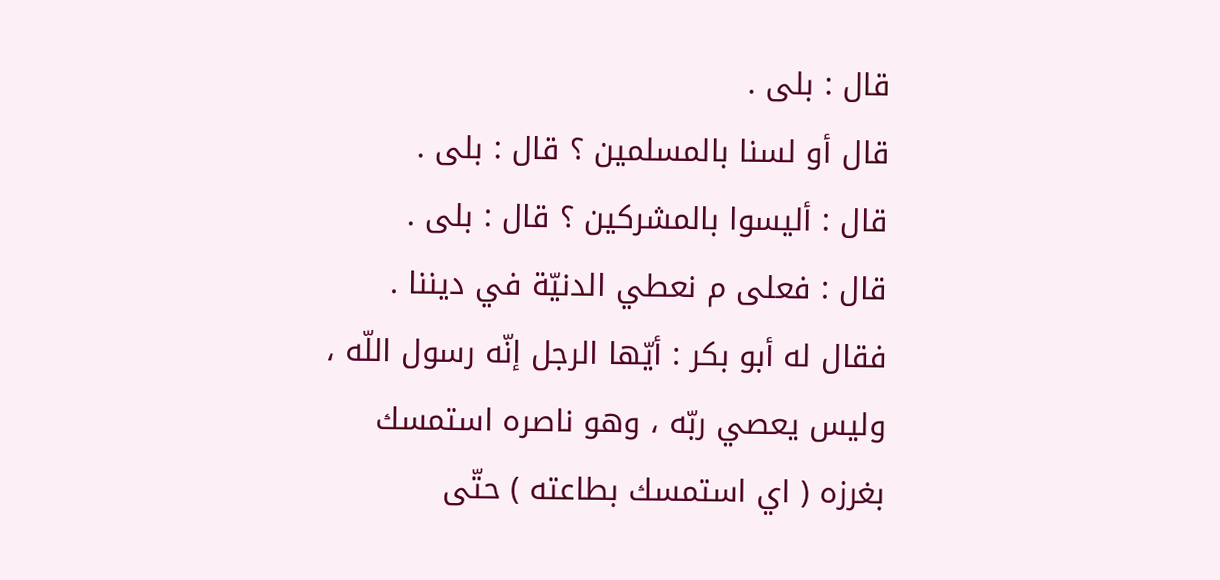قال : بلى .
قال أو لسنا بالمسلمين ؟ قال : بلى .
قال : أليسوا بالمشركين ؟ قال : بلى .
قال : فعلى م نعطي الدنيّة في ديننا .
فقال له أبو بكر : أيّها الرجل إنّه رسول اللّه ، وليس يعصي ربّه ، وهو ناصره استمسك بغرزه ( اي استمسك بطاعته ) حتّى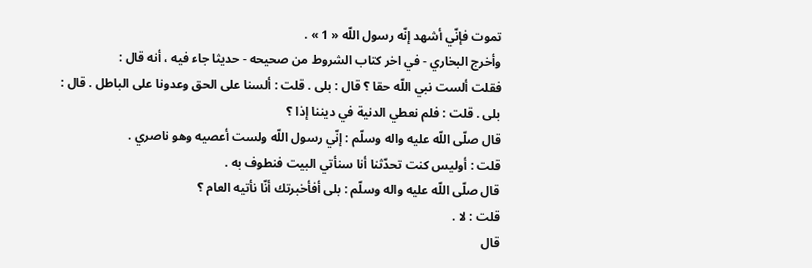تموت فإنّي أشهد إنّه رسول اللّه « 1 » .
وأخرج البخاري - في اخر كتاب الشروط من صحيحه - حديثا جاء فيه ، أنه قال :
فقلت ألست نبي اللّه حقا ؟ قال : بلى . قلت : ألسنا على الحق وعدونا على الباطل . قال :
بلى . قلت : فلم نعطي الدنية في ديننا إذا ؟
قال صلّى اللّه عليه واله وسلّم : إنّي رسول اللّه ولست أعصيه وهو ناصري .
قلت : أوليس كنت تحدّثنا أنا سنأتي البيت فنطوف به .
قال صلّى اللّه عليه واله وسلّم : بلى أفأخبرتك أنّا نأتيه العام ؟
قلت : لا .
قال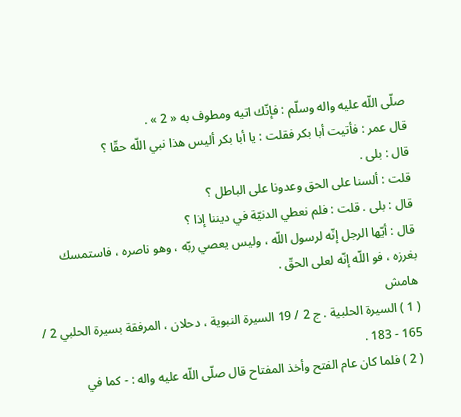صلّى اللّه عليه واله وسلّم : فإنّك اتيه ومطوف به « 2 » .
قال عمر : فأتيت أبا بكر فقلت : يا أبا بكر أليس هذا نبي اللّه حقّا ؟
قال : بلى .
قلت : ألسنا على الحق وعدونا على الباطل ؟
قال : بلى . قلت : فلم نعطي الدنيّة في ديننا إذا ؟
قال : أيّها الرجل إنّه لرسول اللّه ، وليس يعصي ربّه ، وهو ناصره ، فاستمسك بغرزه ، فو اللّه إنّه لعلى الحقّ .
هامش
( 1 ) السيرة الحلبية . ج 2 / 19 السيرة النبوية ، دحلان ، المرفقة بسيرة الحلبي 2 / 165 - 183 .
( 2 ) فلما كان عام الفتح وأخذ المفتاح قال صلّى اللّه عليه واله : - كما في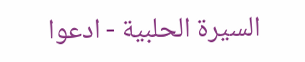السيرة الحلبية - ادعوا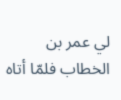لي عمر بن الخطاب فلمّا أتاه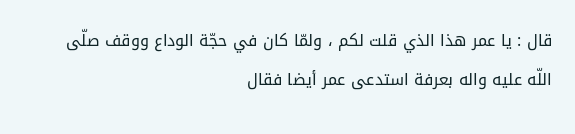قال : يا عمر هذا الذي قلت لكم ، ولمّا كان في حجّة الوداع ووقف صلّى اللّه عليه واله بعرفة استدعى عمر أيضا فقال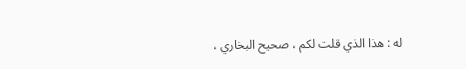له : هذا الذي قلت لكم ، صحيح البخاري ،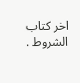اخر كتاب الشروط .